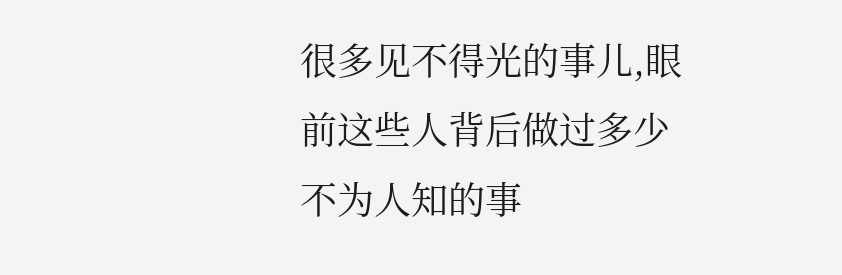很多见不得光的事儿,眼前这些人背后做过多少不为人知的事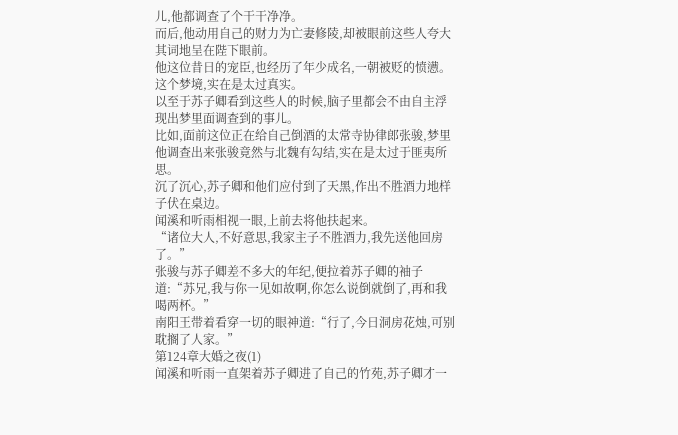儿,他都调查了个干干净净。
而后,他动用自己的财力为亡妻修陵,却被眼前这些人夸大其词地呈在陛下眼前。
他这位昔日的宠臣,也经历了年少成名,一朝被贬的愤懑。
这个梦境,实在是太过真实。
以至于苏子卿看到这些人的时候,脑子里都会不由自主浮现出梦里面调查到的事儿。
比如,面前这位正在给自己倒酒的太常寺协律郎张骏,梦里他调查出来张骏竟然与北魏有勾结,实在是太过于匪夷所思。
沉了沉心,苏子卿和他们应付到了天黑,作出不胜酒力地样子伏在桌边。
闻溪和听雨相视一眼,上前去将他扶起来。
“诸位大人,不好意思,我家主子不胜酒力,我先送他回房了。”
张骏与苏子卿差不多大的年纪,便拉着苏子卿的袖子道:“苏兄,我与你一见如故啊,你怎么说倒就倒了,再和我喝两杯。”
南阳王带着看穿一切的眼神道:“行了,今日洞房花烛,可别耽搁了人家。”
第124章大婚之夜(1)
闻溪和听雨一直架着苏子卿进了自己的竹苑,苏子卿才一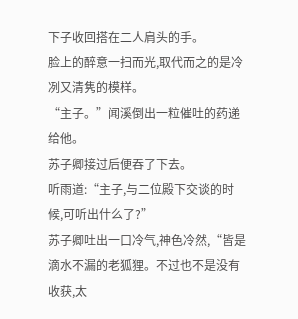下子收回搭在二人肩头的手。
脸上的醉意一扫而光,取代而之的是冷冽又清隽的模样。
“主子。”闻溪倒出一粒催吐的药递给他。
苏子卿接过后便吞了下去。
听雨道:“主子,与二位殿下交谈的时候,可听出什么了?”
苏子卿吐出一口冷气,神色冷然,“皆是滴水不漏的老狐狸。不过也不是没有收获,太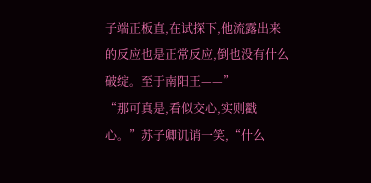子端正板直,在试探下,他流露出来的反应也是正常反应,倒也没有什么破绽。至于南阳王——”
“那可真是,看似交心,实则戳心。”苏子卿讥诮一笑,“什么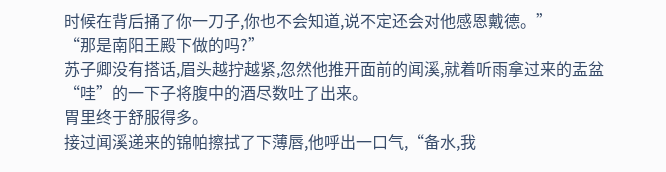时候在背后捅了你一刀子,你也不会知道,说不定还会对他感恩戴德。”
“那是南阳王殿下做的吗?”
苏子卿没有搭话,眉头越拧越紧,忽然他推开面前的闻溪,就着听雨拿过来的盂盆“哇”的一下子将腹中的酒尽数吐了出来。
胃里终于舒服得多。
接过闻溪递来的锦帕擦拭了下薄唇,他呼出一口气,“备水,我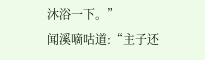沐浴一下。”
闻溪嘀咕道:“主子还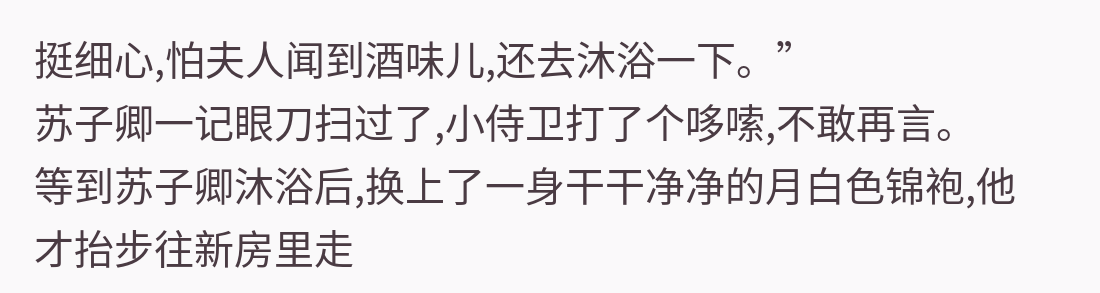挺细心,怕夫人闻到酒味儿,还去沐浴一下。”
苏子卿一记眼刀扫过了,小侍卫打了个哆嗦,不敢再言。
等到苏子卿沐浴后,换上了一身干干净净的月白色锦袍,他才抬步往新房里走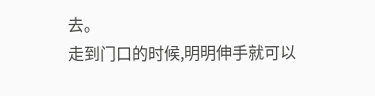去。
走到门口的时候,明明伸手就可以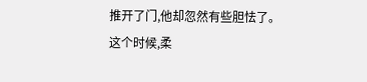推开了门,他却忽然有些胆怯了。
这个时候,柔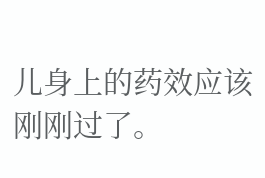儿身上的药效应该刚刚过了。